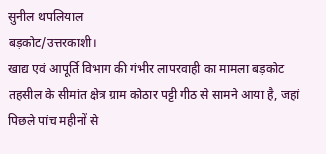सुनील थपलियाल
बड़कोट/उत्तरकाशी।
खाद्य एवं आपूर्ति विभाग की गंभीर लापरवाही का मामला बड़कोट तहसील के सीमांत क्षेत्र ग्राम कोठार पट्टी गीठ से सामने आया है, जहां पिछले पांच महीनों से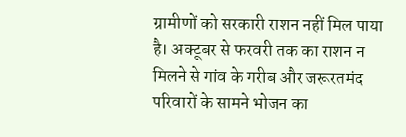ग्रामीणों को सरकारी राशन नहीं मिल पाया है। अक्टूबर से फरवरी तक का राशन न मिलने से गांव के गरीब और जरूरतमंद परिवारों के सामने भोजन का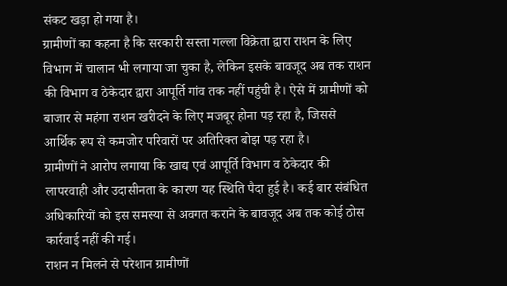संकट खड़ा हो गया है।
ग्रामीणों का कहना है कि सरकारी सस्ता गल्ला विक्रेता द्वारा राशन के लिए विभाग में चालान भी लगाया जा चुका है, लेकिन इसके बावजूद अब तक राशन की विभाग व ठेकेदार द्वारा आपूर्ति गांव तक नहीं पहुंची है। ऐसे में ग्रामीणों को बाजार से महंगा राशन खरीदने के लिए मजबूर होना पड़ रहा है, जिससे आर्थिक रूप से कमजोर परिवारों पर अतिरिक्त बोझ पड़ रहा है।
ग्रामीणों ने आरोप लगाया कि खाद्य एवं आपूर्ति विभाग व ठेकेदार की लापरवाही और उदासीनता के कारण यह स्थिति पैदा हुई है। कई बार संबंधित अधिकारियों को इस समस्या से अवगत कराने के बावजूद अब तक कोई ठोस कार्रवाई नहीं की गई।
राशन न मिलने से परेशान ग्रामीणों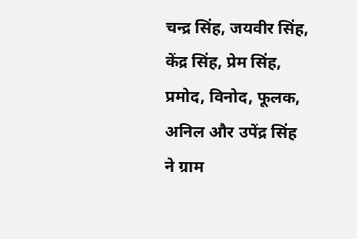चन्द्र सिंह, जयवीर सिंह, केंद्र सिंह, प्रेम सिंह, प्रमोद, विनोद, फूलक, अनिल और उपेंद्र सिंह ने ग्राम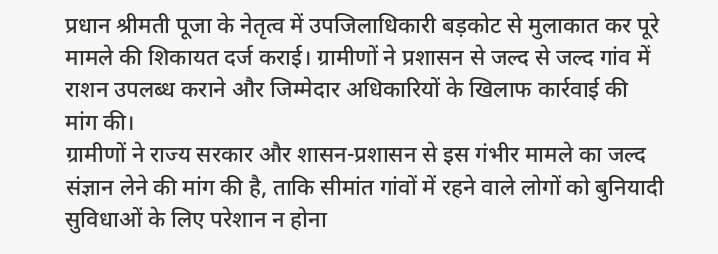प्रधान श्रीमती पूजा के नेतृत्व में उपजिलाधिकारी बड़कोट से मुलाकात कर पूरे मामले की शिकायत दर्ज कराई। ग्रामीणों ने प्रशासन से जल्द से जल्द गांव में राशन उपलब्ध कराने और जिम्मेदार अधिकारियों के खिलाफ कार्रवाई की मांग की।
ग्रामीणों ने राज्य सरकार और शासन-प्रशासन से इस गंभीर मामले का जल्द संज्ञान लेने की मांग की है, ताकि सीमांत गांवों में रहने वाले लोगों को बुनियादी सुविधाओं के लिए परेशान न होना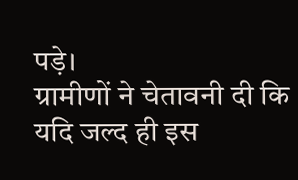पड़े।
ग्रामीणों ने चेतावनी दी कि यदि जल्द ही इस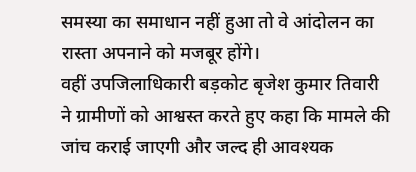समस्या का समाधान नहीं हुआ तो वे आंदोलन का रास्ता अपनाने को मजबूर होंगे।
वहीं उपजिलाधिकारी बड़कोट बृजेश कुमार तिवारी ने ग्रामीणों को आश्वस्त करते हुए कहा कि मामले की जांच कराई जाएगी और जल्द ही आवश्यक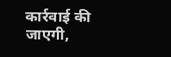कार्रवाई की जाएगी,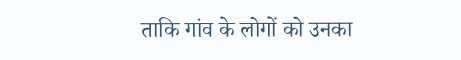ताकि गांव के लोगों को उनका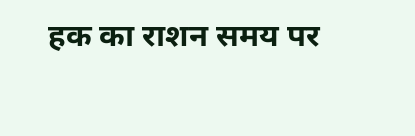हक का राशन समय पर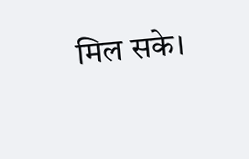मिल सके।